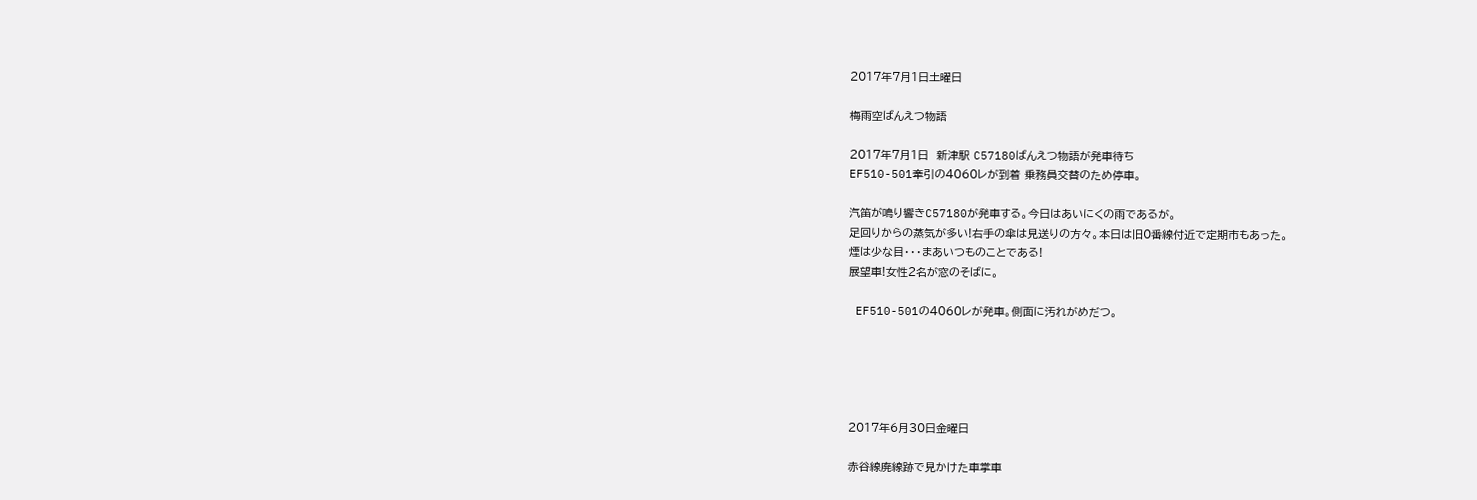2017年7月1日土曜日

梅雨空ばんえつ物語

2017年7月1日  新津駅 C57180ばんえつ物語が発車待ち
EF510-501牽引の4060レが到着 乗務員交替のため停車。

汽笛が鳴り響きC57180が発車する。今日はあいにくの雨であるが。
足回りからの蒸気が多い!右手の傘は見送りの方々。本日は旧0番線付近で定期市もあった。
煙は少な目・・・まあいつものことである!
展望車!女性2名が窓のそばに。

 EF510-501の4060レが発車。側面に汚れがめだつ。





2017年6月30日金曜日

赤谷線廃線跡で見かけた車掌車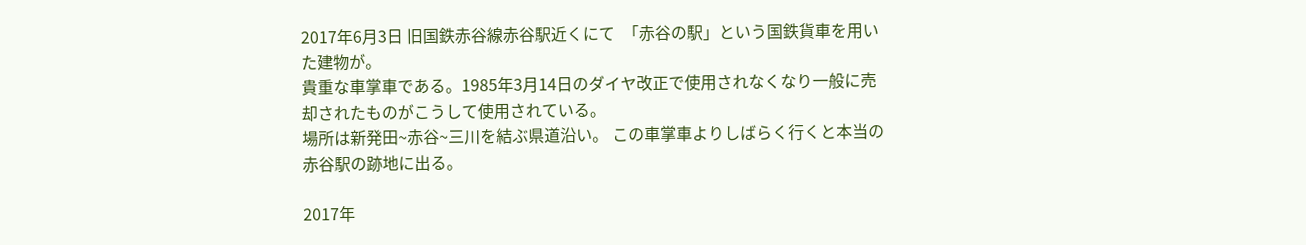2017年6月3日 旧国鉄赤谷線赤谷駅近くにて  「赤谷の駅」という国鉄貨車を用いた建物が。
貴重な車掌車である。1985年3月14日のダイヤ改正で使用されなくなり一般に売却されたものがこうして使用されている。
場所は新発田~赤谷~三川を結ぶ県道沿い。 この車掌車よりしばらく行くと本当の赤谷駅の跡地に出る。

2017年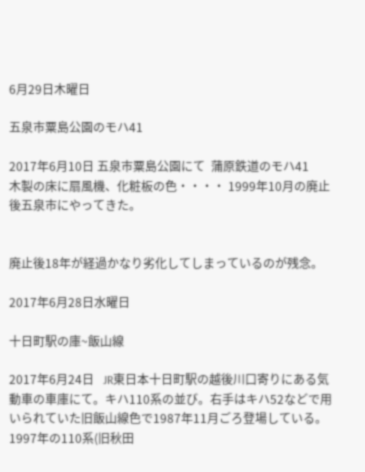6月29日木曜日

五泉市粟島公園のモハ41

2017年6月10日 五泉市粟島公園にて  蒲原鉄道のモハ41
木製の床に扇風機、化粧板の色・・・・ 1999年10月の廃止後五泉市にやってきた。


廃止後18年が経過かなり劣化してしまっているのが残念。

2017年6月28日水曜日

十日町駅の庫~飯山線

2017年6月24日   JR東日本十日町駅の越後川口寄りにある気動車の車庫にて。キハ110系の並び。右手はキハ52などで用いられていた旧飯山線色で1987年11月ごろ登場している。1997年の110系(旧秋田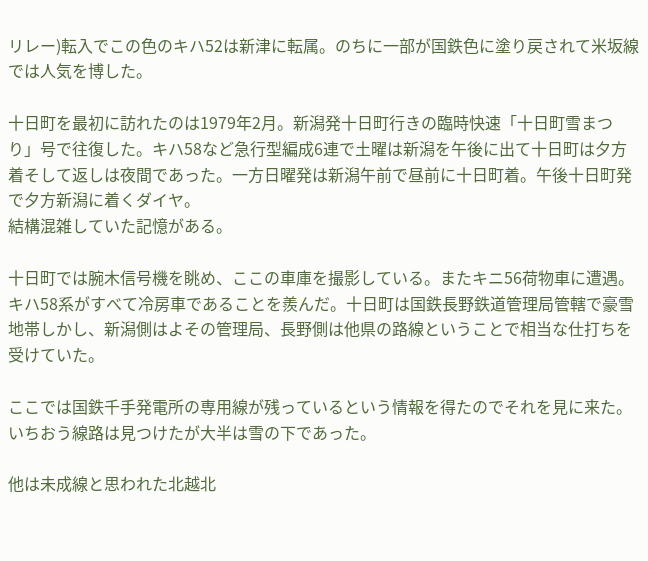リレー)転入でこの色のキハ52は新津に転属。のちに一部が国鉄色に塗り戻されて米坂線では人気を博した。

十日町を最初に訪れたのは1979年2月。新潟発十日町行きの臨時快速「十日町雪まつり」号で往復した。キハ58など急行型編成6連で土曜は新潟を午後に出て十日町は夕方着そして返しは夜間であった。一方日曜発は新潟午前で昼前に十日町着。午後十日町発で夕方新潟に着くダイヤ。
結構混雑していた記憶がある。

十日町では腕木信号機を眺め、ここの車庫を撮影している。またキニ56荷物車に遭遇。キハ58系がすべて冷房車であることを羨んだ。十日町は国鉄長野鉄道管理局管轄で豪雪地帯しかし、新潟側はよその管理局、長野側は他県の路線ということで相当な仕打ちを受けていた。

ここでは国鉄千手発電所の専用線が残っているという情報を得たのでそれを見に来た。いちおう線路は見つけたが大半は雪の下であった。

他は未成線と思われた北越北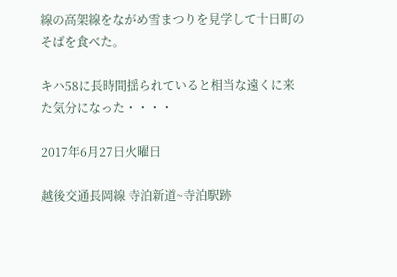線の高架線をながめ雪まつりを見学して十日町のそばを食べた。

キハ58に長時間揺られていると相当な遠くに来た気分になった・・・・

2017年6月27日火曜日

越後交通長岡線 寺泊新道~寺泊駅跡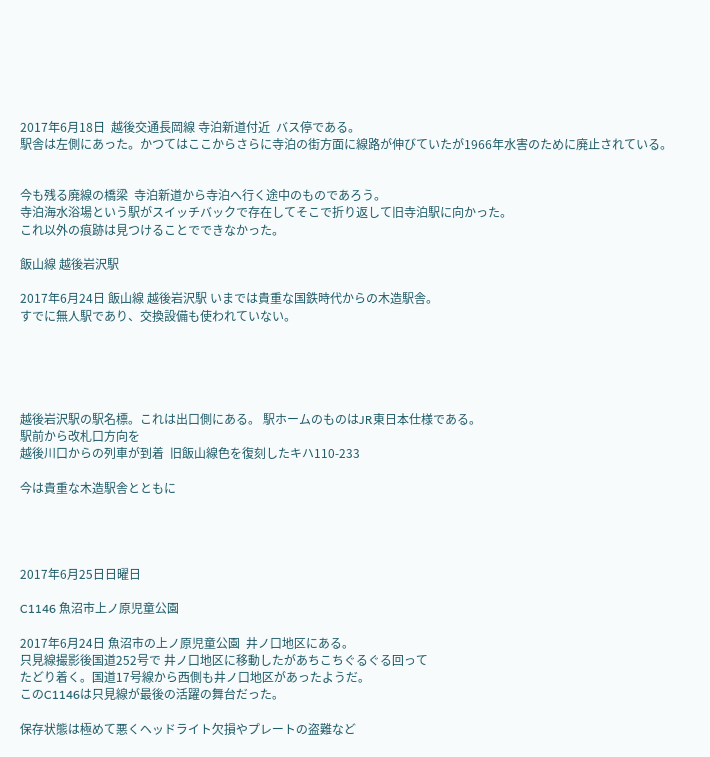2017年6月18日  越後交通長岡線 寺泊新道付近  バス停である。
駅舎は左側にあった。かつてはここからさらに寺泊の街方面に線路が伸びていたが1966年水害のために廃止されている。


今も残る廃線の橋梁  寺泊新道から寺泊へ行く途中のものであろう。
寺泊海水浴場という駅がスイッチバックで存在してそこで折り返して旧寺泊駅に向かった。
これ以外の痕跡は見つけることでできなかった。

飯山線 越後岩沢駅

2017年6月24日 飯山線 越後岩沢駅 いまでは貴重な国鉄時代からの木造駅舎。
すでに無人駅であり、交換設備も使われていない。





越後岩沢駅の駅名標。これは出口側にある。 駅ホームのものはJR東日本仕様である。
駅前から改札口方向を
越後川口からの列車が到着  旧飯山線色を復刻したキハ110-233

今は貴重な木造駅舎とともに




2017年6月25日日曜日

C1146 魚沼市上ノ原児童公園

2017年6月24日 魚沼市の上ノ原児童公園  井ノ口地区にある。
只見線撮影後国道252号で 井ノ口地区に移動したがあちこちぐるぐる回って
たどり着く。国道17号線から西側も井ノ口地区があったようだ。
このC1146は只見線が最後の活躍の舞台だった。

保存状態は極めて悪くヘッドライト欠損やプレートの盗難など